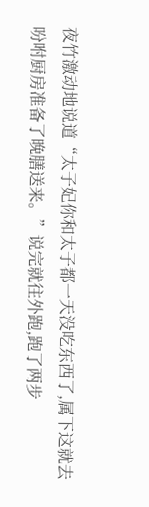夜竹激动地说道“太子妃你和太子都一天没吃东西了,属下这就去吩咐厨房准备了晚膳送来。”说完就往外跑,跑了两步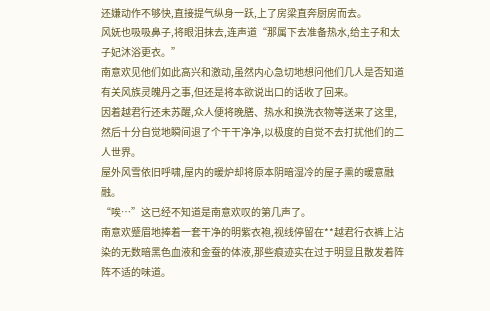还嫌动作不够快,直接提气纵身一跃,上了房梁直奔厨房而去。
风妩也吸吸鼻子,将眼泪抹去,连声道“那属下去准备热水,给主子和太子妃沐浴更衣。”
南意欢见他们如此高兴和激动,虽然内心急切地想问他们几人是否知道有关风族灵魄丹之事,但还是将本欲说出口的话收了回来。
因着越君行还未苏醒,众人便将晚膳、热水和换洗衣物等送来了这里,然后十分自觉地瞬间退了个干干净净,以极度的自觉不去打扰他们的二人世界。
屋外风雪依旧呼啸,屋内的暖炉却将原本阴暗湿冷的屋子熏的暖意融融。
“唉…”这已经不知道是南意欢叹的第几声了。
南意欢蹙眉地捧着一套干净的明紫衣袍,视线停留在**越君行衣裤上沾染的无数暗黑色血液和金蚕的体液,那些痕迹实在过于明显且散发着阵阵不适的味道。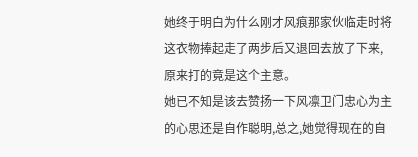她终于明白为什么刚才风痕那家伙临走时将这衣物捧起走了两步后又退回去放了下来,原来打的竟是这个主意。
她已不知是该去赞扬一下风凛卫门忠心为主的心思还是自作聪明,总之,她觉得现在的自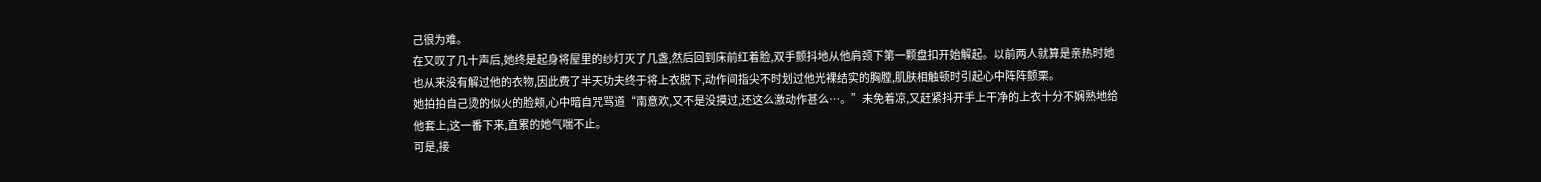己很为难。
在又叹了几十声后,她终是起身将屋里的纱灯灭了几盏,然后回到床前红着脸,双手颤抖地从他肩颈下第一颗盘扣开始解起。以前两人就算是亲热时她也从来没有解过他的衣物,因此费了半天功夫终于将上衣脱下,动作间指尖不时划过他光裸结实的胸膛,肌肤相触顿时引起心中阵阵颤栗。
她拍拍自己烫的似火的脸颊,心中暗自咒骂道“南意欢,又不是没摸过,还这么激动作甚么…。”未免着凉,又赶紧抖开手上干净的上衣十分不娴熟地给他套上,这一番下来,直累的她气喘不止。
可是,接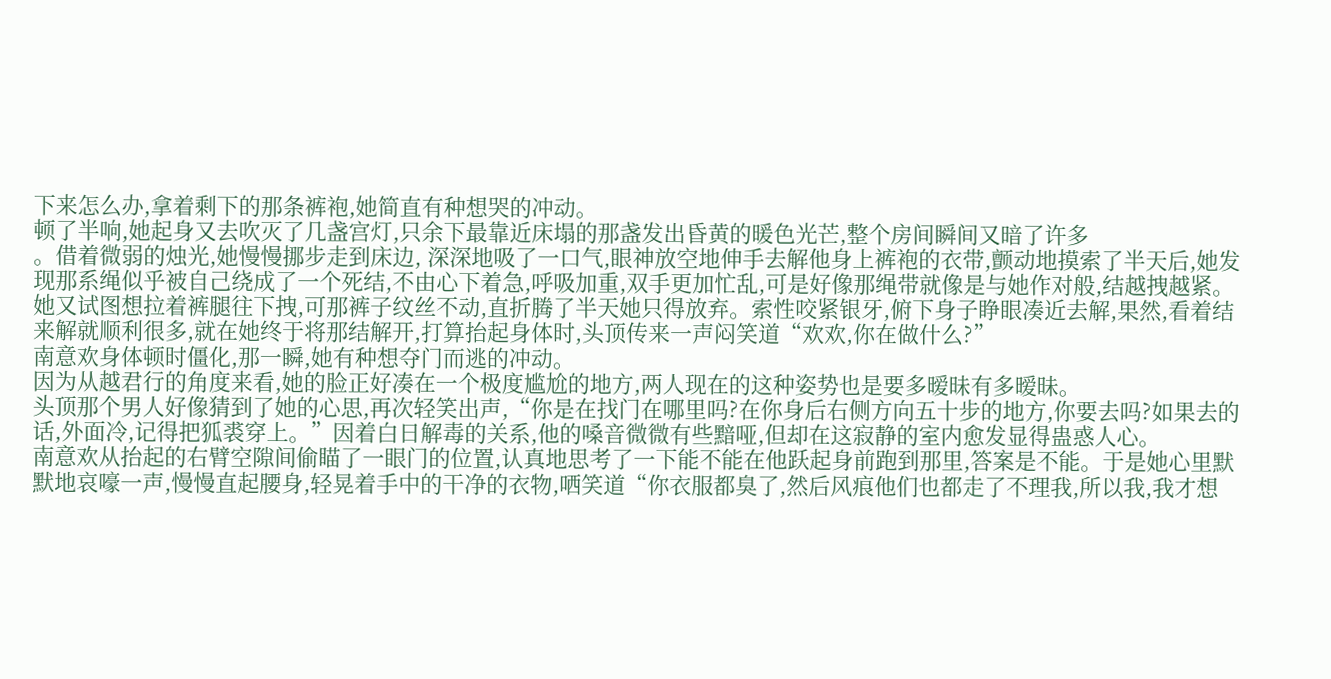下来怎么办,拿着剩下的那条裤袍,她简直有种想哭的冲动。
顿了半响,她起身又去吹灭了几盏宫灯,只余下最靠近床塌的那盏发出昏黄的暖色光芒,整个房间瞬间又暗了许多
。借着微弱的烛光,她慢慢挪步走到床边, 深深地吸了一口气,眼神放空地伸手去解他身上裤袍的衣带,颤动地摸索了半天后,她发现那系绳似乎被自己绕成了一个死结,不由心下着急,呼吸加重,双手更加忙乱,可是好像那绳带就像是与她作对般,结越拽越紧。
她又试图想拉着裤腿往下拽,可那裤子纹丝不动,直折腾了半天她只得放弃。索性咬紧银牙,俯下身子睁眼凑近去解,果然,看着结来解就顺利很多,就在她终于将那结解开,打算抬起身体时,头顶传来一声闷笑道“欢欢,你在做什么?”
南意欢身体顿时僵化,那一瞬,她有种想夺门而逃的冲动。
因为从越君行的角度来看,她的脸正好凑在一个极度尴尬的地方,两人现在的这种姿势也是要多暧昧有多暧昧。
头顶那个男人好像猜到了她的心思,再次轻笑出声,“你是在找门在哪里吗?在你身后右侧方向五十步的地方,你要去吗?如果去的话,外面冷,记得把狐裘穿上。”因着白日解毒的关系,他的嗓音微微有些黯哑,但却在这寂静的室内愈发显得蛊惑人心。
南意欢从抬起的右臂空隙间偷瞄了一眼门的位置,认真地思考了一下能不能在他跃起身前跑到那里,答案是不能。于是她心里默默地哀嚎一声,慢慢直起腰身,轻晃着手中的干净的衣物,哂笑道“你衣服都臭了,然后风痕他们也都走了不理我,所以我,我才想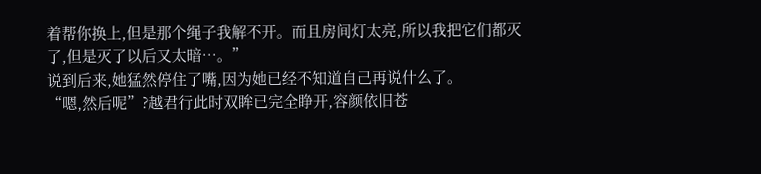着帮你换上,但是那个绳子我解不开。而且房间灯太亮,所以我把它们都灭了,但是灭了以后又太暗…。”
说到后来,她猛然停住了嘴,因为她已经不知道自己再说什么了。
“嗯,然后呢”?越君行此时双眸已完全睁开,容颜依旧苍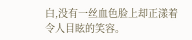白,没有一丝血色脸上却正漾着令人目眩的笑容。